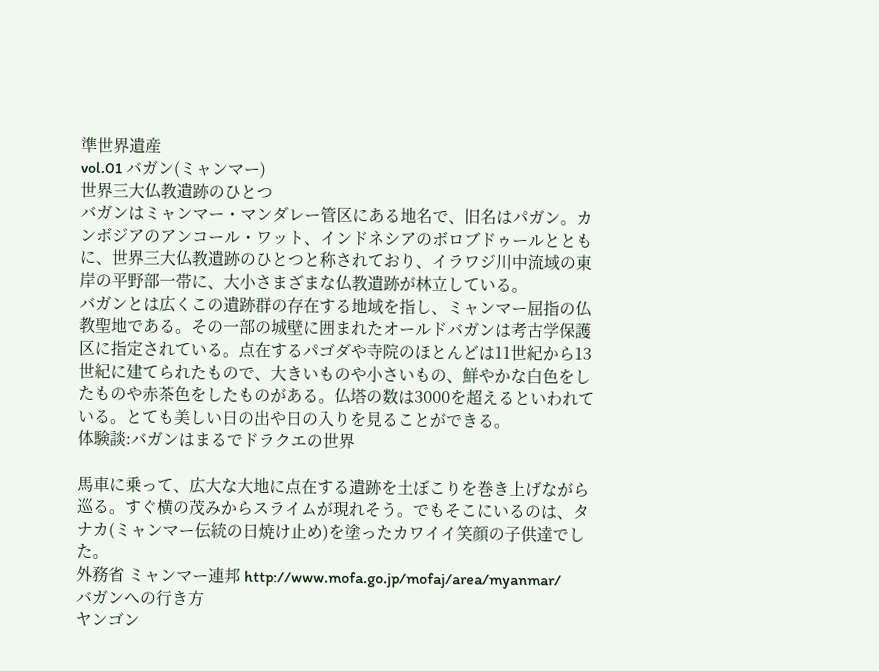準世界遺産
vol.01 バガン(ミャンマー)
世界三大仏教遺跡のひとつ
バガンはミャンマー・マンダレー管区にある地名で、旧名はパガン。カンボジアのアンコール・ワット、インドネシアのボロブドゥールとともに、世界三大仏教遺跡のひとつと称されており、イラワジ川中流域の東岸の平野部一帯に、大小さまざまな仏教遺跡が林立している。
バガンとは広くこの遺跡群の存在する地域を指し、ミャンマー屈指の仏教聖地である。その一部の城壁に囲まれたオールドバガンは考古学保護区に指定されている。点在するパゴダや寺院のほとんどは11世紀から13世紀に建てられたもので、大きいものや小さいもの、鮮やかな白色をしたものや赤茶色をしたものがある。仏塔の数は3000を超えるといわれている。とても美しい日の出や日の入りを見ることができる。
体験談:バガンはまるでドラクエの世界

馬車に乗って、広大な大地に点在する遺跡を土ぼこりを巻き上げながら巡る。すぐ横の茂みからスライムが現れそう。でもそこにいるのは、タナカ(ミャンマー伝統の日焼け止め)を塗ったカワイイ笑顔の子供達でした。
外務省 ミャンマー連邦 http://www.mofa.go.jp/mofaj/area/myanmar/
バガンへの行き方
ヤンゴン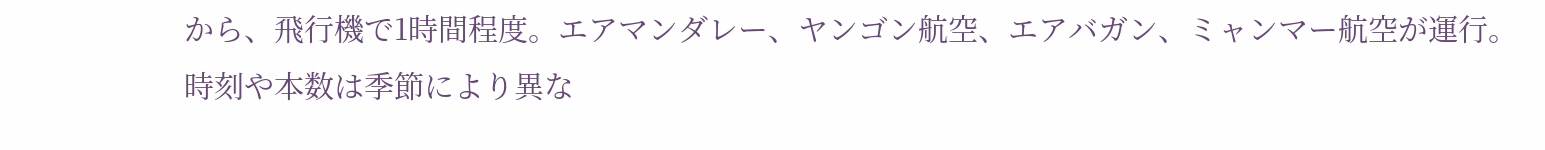から、飛行機で1時間程度。エアマンダレー、ヤンゴン航空、エアバガン、ミャンマー航空が運行。時刻や本数は季節により異な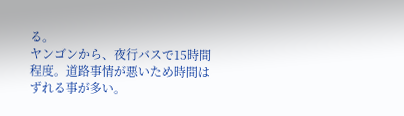る。
ヤンゴンから、夜行バスで15時間程度。道路事情が悪いため時間はずれる事が多い。